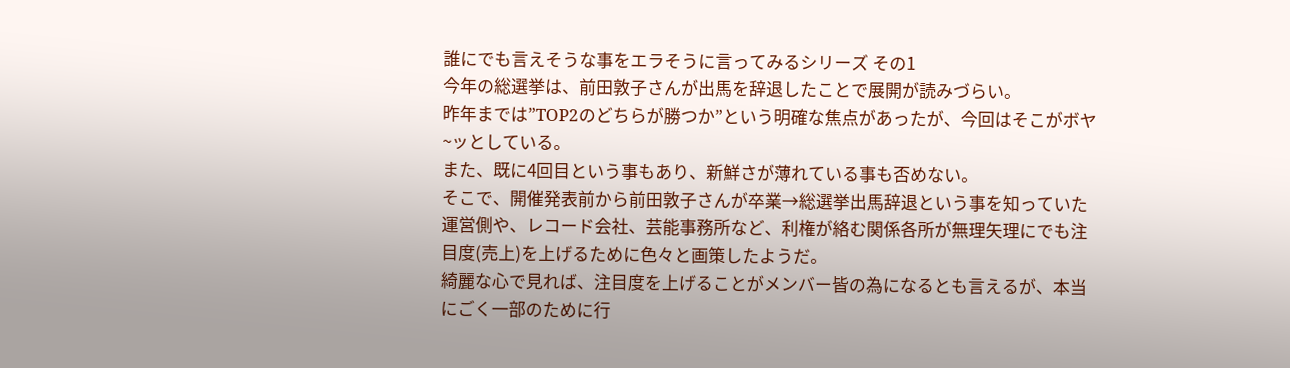誰にでも言えそうな事をエラそうに言ってみるシリーズ その1
今年の総選挙は、前田敦子さんが出馬を辞退したことで展開が読みづらい。
昨年までは”TOP2のどちらが勝つか”という明確な焦点があったが、今回はそこがボヤ~ッとしている。
また、既に4回目という事もあり、新鮮さが薄れている事も否めない。
そこで、開催発表前から前田敦子さんが卒業→総選挙出馬辞退という事を知っていた運営側や、レコード会社、芸能事務所など、利権が絡む関係各所が無理矢理にでも注目度(売上)を上げるために色々と画策したようだ。
綺麗な心で見れば、注目度を上げることがメンバー皆の為になるとも言えるが、本当にごく一部のために行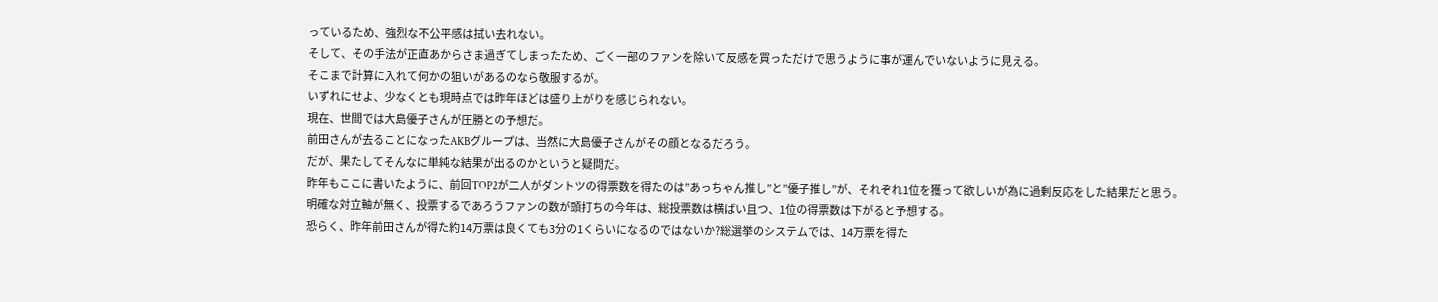っているため、強烈な不公平感は拭い去れない。
そして、その手法が正直あからさま過ぎてしまったため、ごく一部のファンを除いて反感を買っただけで思うように事が運んでいないように見える。
そこまで計算に入れて何かの狙いがあるのなら敬服するが。
いずれにせよ、少なくとも現時点では昨年ほどは盛り上がりを感じられない。
現在、世間では大島優子さんが圧勝との予想だ。
前田さんが去ることになったAKBグループは、当然に大島優子さんがその顔となるだろう。
だが、果たしてそんなに単純な結果が出るのかというと疑問だ。
昨年もここに書いたように、前回TOP2が二人がダントツの得票数を得たのは”あっちゃん推し”と”優子推し”が、それぞれ1位を獲って欲しいが為に過剰反応をした結果だと思う。
明確な対立軸が無く、投票するであろうファンの数が頭打ちの今年は、総投票数は横ばい且つ、1位の得票数は下がると予想する。
恐らく、昨年前田さんが得た約14万票は良くても3分の1くらいになるのではないか?総選挙のシステムでは、14万票を得た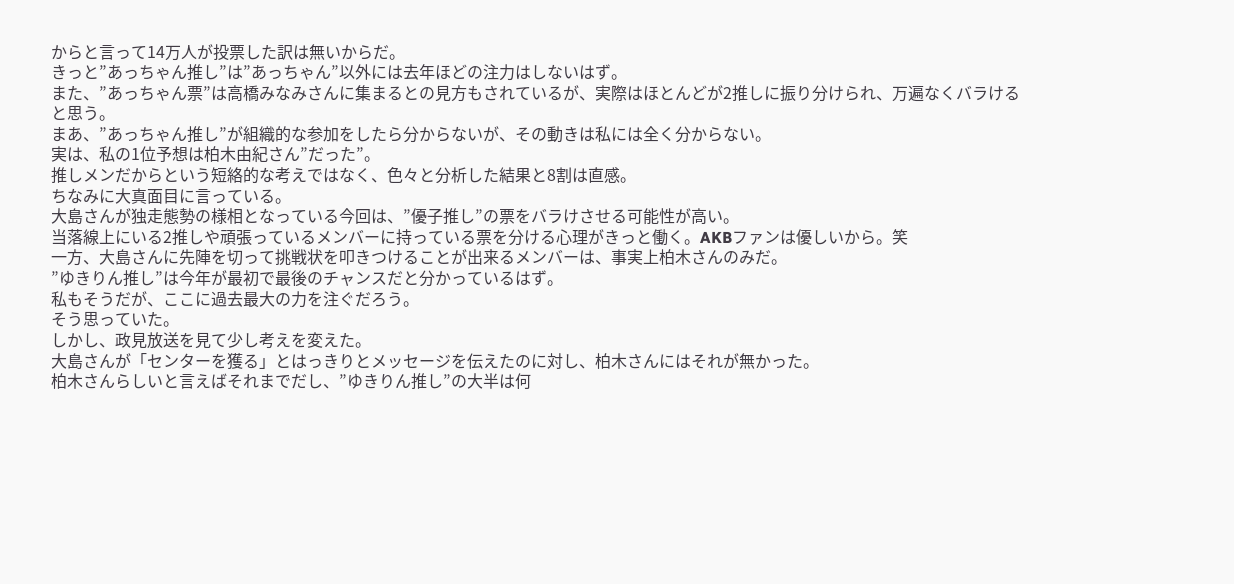からと言って14万人が投票した訳は無いからだ。
きっと”あっちゃん推し”は”あっちゃん”以外には去年ほどの注力はしないはず。
また、”あっちゃん票”は高橋みなみさんに集まるとの見方もされているが、実際はほとんどが2推しに振り分けられ、万遍なくバラけると思う。
まあ、”あっちゃん推し”が組織的な参加をしたら分からないが、その動きは私には全く分からない。
実は、私の1位予想は柏木由紀さん”だった”。
推しメンだからという短絡的な考えではなく、色々と分析した結果と8割は直感。
ちなみに大真面目に言っている。
大島さんが独走態勢の様相となっている今回は、”優子推し”の票をバラけさせる可能性が高い。
当落線上にいる2推しや頑張っているメンバーに持っている票を分ける心理がきっと働く。AKBファンは優しいから。笑
一方、大島さんに先陣を切って挑戦状を叩きつけることが出来るメンバーは、事実上柏木さんのみだ。
”ゆきりん推し”は今年が最初で最後のチャンスだと分かっているはず。
私もそうだが、ここに過去最大の力を注ぐだろう。
そう思っていた。
しかし、政見放送を見て少し考えを変えた。
大島さんが「センターを獲る」とはっきりとメッセージを伝えたのに対し、柏木さんにはそれが無かった。
柏木さんらしいと言えばそれまでだし、”ゆきりん推し”の大半は何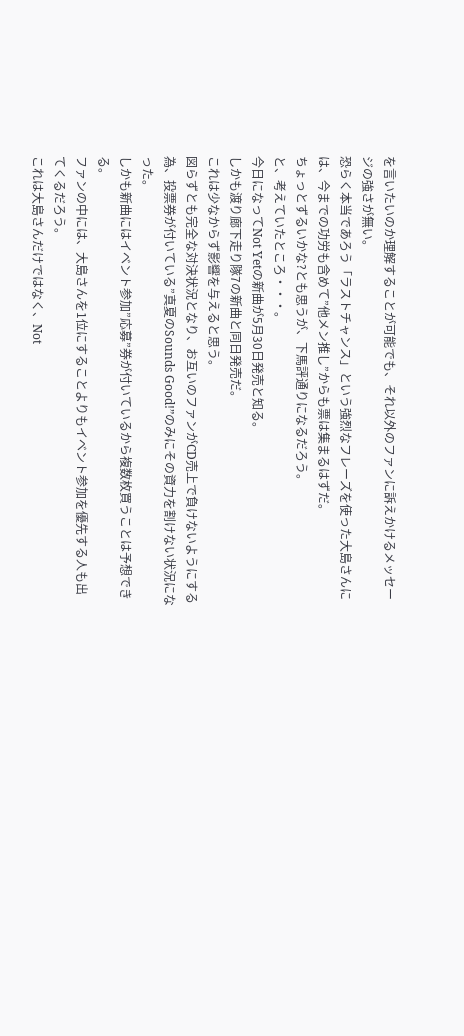を言いたいのか理解することが可能でも、それ以外のファンに訴えかけるメッセージの強さが無い。
恐らく本当であろう「ラストチャンス」という強烈なフレーズを使った大島さんには、今までの功労も含めて”他メン推し”からも票は集まるはずだ。
ちょっとずるいかな?とも思うが、下馬評通りになるだろう。
と、考えていたところ・・・。
今日になってNot Yetの新曲が5月30日発売と知る。
しかも渡り廊下走り隊7の新曲と同日発売だ。
これは少なからず影響を与えると思う。
図らずとも完全な対決状況となり、お互いのファンがCD売上で負けないようにする為、投票券が付いている”真夏のSounds Good!”のみにその資力を割けない状況になった。
しかも新曲にはイベント参加”応募”券が付いているから複数枚買うことは予想できる。
ファンの中には、大島さんを1位にすることよりもイベント参加を優先する人も出てくるだろう。
これは大島さんだけではなく、Not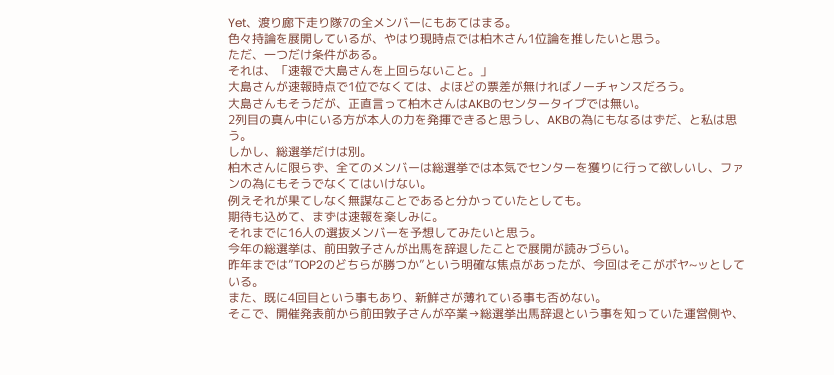Yet、渡り廊下走り隊7の全メンバーにもあてはまる。
色々持論を展開しているが、やはり現時点では柏木さん1位論を推したいと思う。
ただ、一つだけ条件がある。
それは、「速報で大島さんを上回らないこと。」
大島さんが速報時点で1位でなくては、よほどの票差が無ければノーチャンスだろう。
大島さんもそうだが、正直言って柏木さんはAKBのセンタータイプでは無い。
2列目の真ん中にいる方が本人の力を発揮できると思うし、AKBの為にもなるはずだ、と私は思う。
しかし、総選挙だけは別。
柏木さんに限らず、全てのメンバーは総選挙では本気でセンターを獲りに行って欲しいし、ファンの為にもそうでなくてはいけない。
例えそれが果てしなく無謀なことであると分かっていたとしても。
期待も込めて、まずは速報を楽しみに。
それまでに16人の選抜メンバーを予想してみたいと思う。
今年の総選挙は、前田敦子さんが出馬を辞退したことで展開が読みづらい。
昨年までは”TOP2のどちらが勝つか”という明確な焦点があったが、今回はそこがボヤ~ッとしている。
また、既に4回目という事もあり、新鮮さが薄れている事も否めない。
そこで、開催発表前から前田敦子さんが卒業→総選挙出馬辞退という事を知っていた運営側や、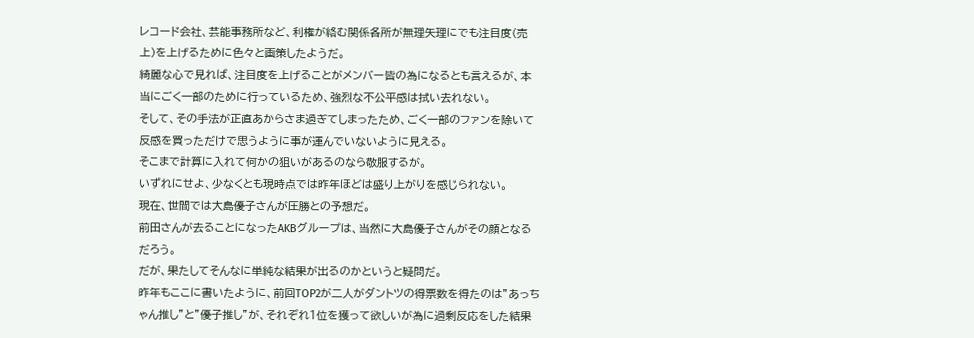レコード会社、芸能事務所など、利権が絡む関係各所が無理矢理にでも注目度(売上)を上げるために色々と画策したようだ。
綺麗な心で見れば、注目度を上げることがメンバー皆の為になるとも言えるが、本当にごく一部のために行っているため、強烈な不公平感は拭い去れない。
そして、その手法が正直あからさま過ぎてしまったため、ごく一部のファンを除いて反感を買っただけで思うように事が運んでいないように見える。
そこまで計算に入れて何かの狙いがあるのなら敬服するが。
いずれにせよ、少なくとも現時点では昨年ほどは盛り上がりを感じられない。
現在、世間では大島優子さんが圧勝との予想だ。
前田さんが去ることになったAKBグループは、当然に大島優子さんがその顔となるだろう。
だが、果たしてそんなに単純な結果が出るのかというと疑問だ。
昨年もここに書いたように、前回TOP2が二人がダントツの得票数を得たのは”あっちゃん推し”と”優子推し”が、それぞれ1位を獲って欲しいが為に過剰反応をした結果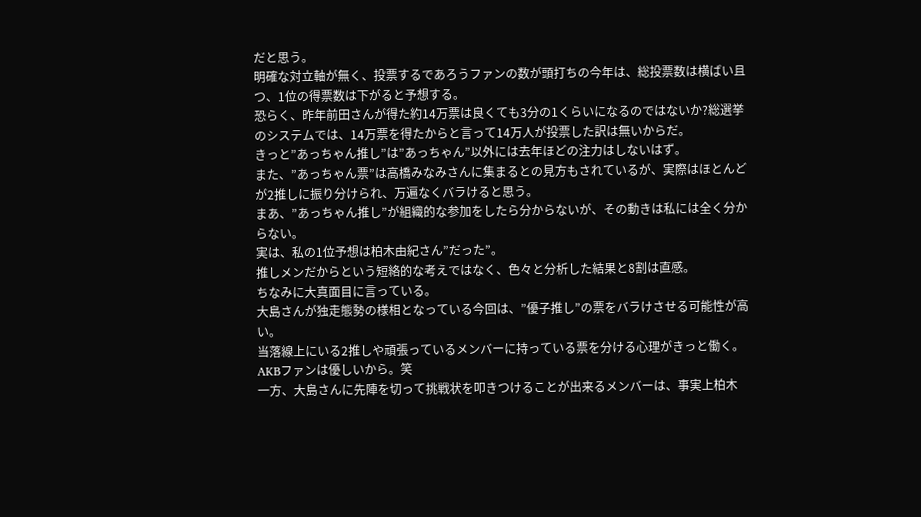だと思う。
明確な対立軸が無く、投票するであろうファンの数が頭打ちの今年は、総投票数は横ばい且つ、1位の得票数は下がると予想する。
恐らく、昨年前田さんが得た約14万票は良くても3分の1くらいになるのではないか?総選挙のシステムでは、14万票を得たからと言って14万人が投票した訳は無いからだ。
きっと”あっちゃん推し”は”あっちゃん”以外には去年ほどの注力はしないはず。
また、”あっちゃん票”は高橋みなみさんに集まるとの見方もされているが、実際はほとんどが2推しに振り分けられ、万遍なくバラけると思う。
まあ、”あっちゃん推し”が組織的な参加をしたら分からないが、その動きは私には全く分からない。
実は、私の1位予想は柏木由紀さん”だった”。
推しメンだからという短絡的な考えではなく、色々と分析した結果と8割は直感。
ちなみに大真面目に言っている。
大島さんが独走態勢の様相となっている今回は、”優子推し”の票をバラけさせる可能性が高い。
当落線上にいる2推しや頑張っているメンバーに持っている票を分ける心理がきっと働く。AKBファンは優しいから。笑
一方、大島さんに先陣を切って挑戦状を叩きつけることが出来るメンバーは、事実上柏木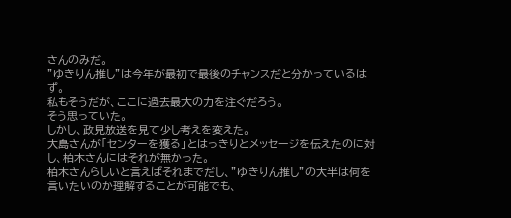さんのみだ。
”ゆきりん推し”は今年が最初で最後のチャンスだと分かっているはず。
私もそうだが、ここに過去最大の力を注ぐだろう。
そう思っていた。
しかし、政見放送を見て少し考えを変えた。
大島さんが「センターを獲る」とはっきりとメッセージを伝えたのに対し、柏木さんにはそれが無かった。
柏木さんらしいと言えばそれまでだし、”ゆきりん推し”の大半は何を言いたいのか理解することが可能でも、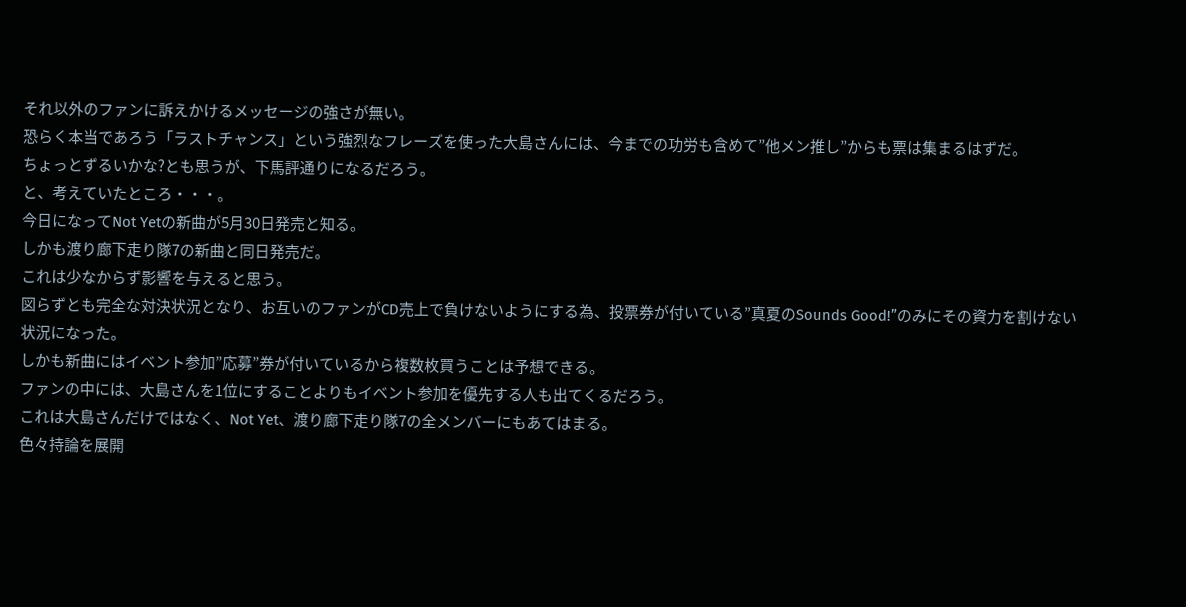それ以外のファンに訴えかけるメッセージの強さが無い。
恐らく本当であろう「ラストチャンス」という強烈なフレーズを使った大島さんには、今までの功労も含めて”他メン推し”からも票は集まるはずだ。
ちょっとずるいかな?とも思うが、下馬評通りになるだろう。
と、考えていたところ・・・。
今日になってNot Yetの新曲が5月30日発売と知る。
しかも渡り廊下走り隊7の新曲と同日発売だ。
これは少なからず影響を与えると思う。
図らずとも完全な対決状況となり、お互いのファンがCD売上で負けないようにする為、投票券が付いている”真夏のSounds Good!”のみにその資力を割けない状況になった。
しかも新曲にはイベント参加”応募”券が付いているから複数枚買うことは予想できる。
ファンの中には、大島さんを1位にすることよりもイベント参加を優先する人も出てくるだろう。
これは大島さんだけではなく、Not Yet、渡り廊下走り隊7の全メンバーにもあてはまる。
色々持論を展開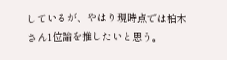しているが、やはり現時点では柏木さん1位論を推したいと思う。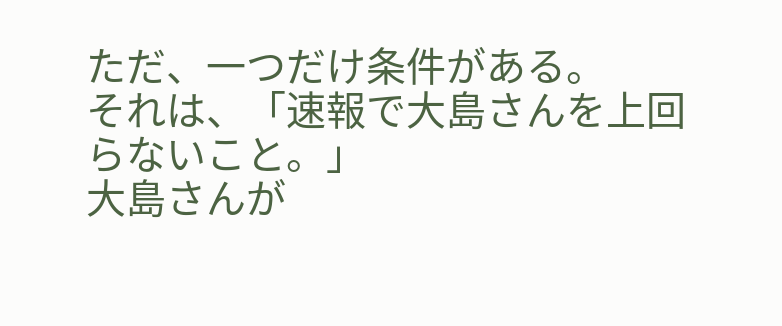ただ、一つだけ条件がある。
それは、「速報で大島さんを上回らないこと。」
大島さんが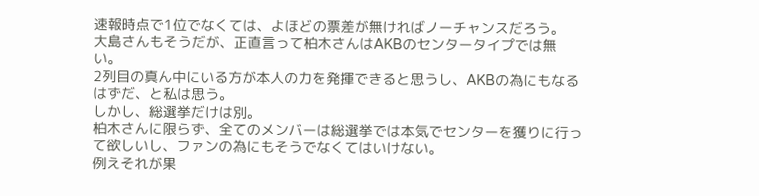速報時点で1位でなくては、よほどの票差が無ければノーチャンスだろう。
大島さんもそうだが、正直言って柏木さんはAKBのセンタータイプでは無い。
2列目の真ん中にいる方が本人の力を発揮できると思うし、AKBの為にもなるはずだ、と私は思う。
しかし、総選挙だけは別。
柏木さんに限らず、全てのメンバーは総選挙では本気でセンターを獲りに行って欲しいし、ファンの為にもそうでなくてはいけない。
例えそれが果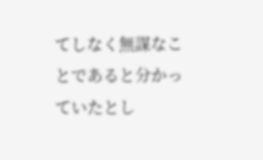てしなく無謀なことであると分かっていたとし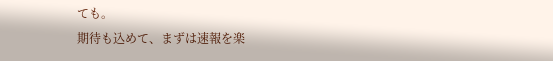ても。
期待も込めて、まずは速報を楽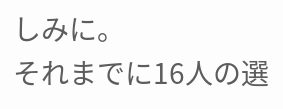しみに。
それまでに16人の選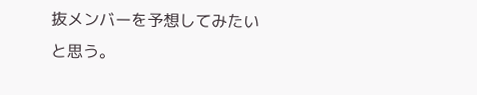抜メンバーを予想してみたいと思う。